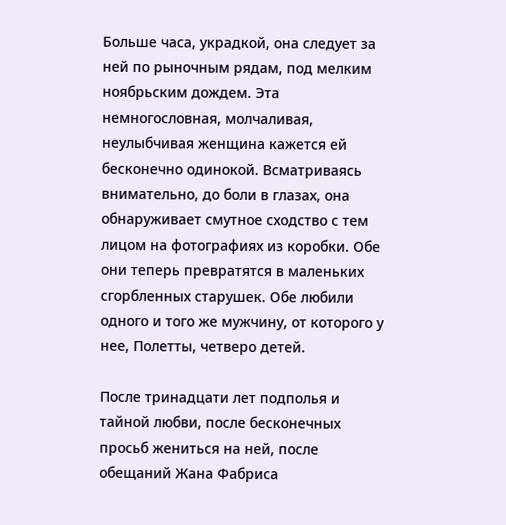Больше часа, украдкой, она следует за ней по рыночным рядам, под мелким ноябрьским дождем. Эта немногословная, молчаливая, неулыбчивая женщина кажется ей бесконечно одинокой. Всматриваясь внимательно, до боли в глазах, она обнаруживает смутное сходство с тем лицом на фотографиях из коробки. Обе они теперь превратятся в маленьких сгорбленных старушек. Обе любили одного и того же мужчину, от которого у нее, Полетты, четверо детей.

После тринадцати лет подполья и тайной любви, после бесконечных просьб жениться на ней, после обещаний Жана Фабриса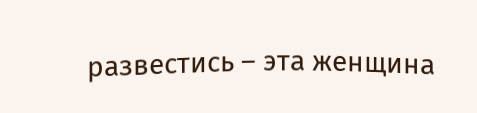развестись – эта женщина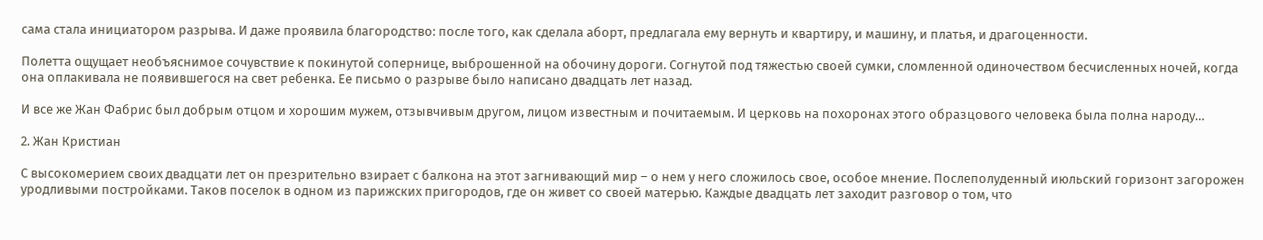сама стала инициатором разрыва. И даже проявила благородство: после того, как сделала аборт, предлагала ему вернуть и квартиру, и машину, и платья, и драгоценности.

Полетта ощущает необъяснимое сочувствие к покинутой сопернице, выброшенной на обочину дороги. Согнутой под тяжестью своей сумки, сломленной одиночеством бесчисленных ночей, когда она оплакивала не появившегося на свет ребенка. Ее письмо о разрыве было написано двадцать лет назад.

И все же Жан Фабрис был добрым отцом и хорошим мужем, отзывчивым другом, лицом известным и почитаемым. И церковь на похоронах этого образцового человека была полна народу…

2. Жан Кристиан

С высокомерием своих двадцати лет он презрительно взирает с балкона на этот загнивающий мир – о нем у него сложилось свое, особое мнение. Послеполуденный июльский горизонт загорожен уродливыми постройками. Таков поселок в одном из парижских пригородов, где он живет со своей матерью. Каждые двадцать лет заходит разговор о том, что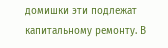домишки эти подлежат капитальному ремонту. В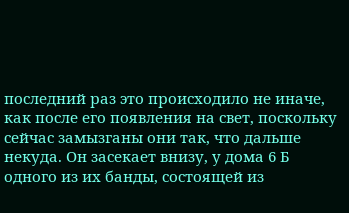последний раз это происходило не иначе, как после его появления на свет, поскольку сейчас замызганы они так, что дальше некуда. Он засекает внизу, у дома 6 Б одного из их банды, состоящей из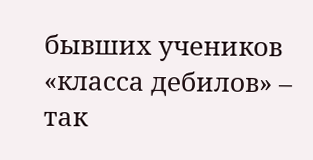бывших учеников «класса дебилов» – так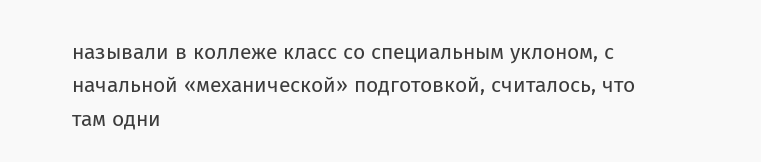называли в коллеже класс со специальным уклоном, с начальной «механической» подготовкой, считалось, что там одни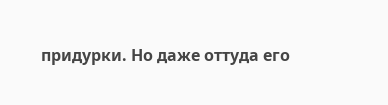придурки. Но даже оттуда его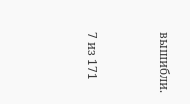вышибли.



7 из 171